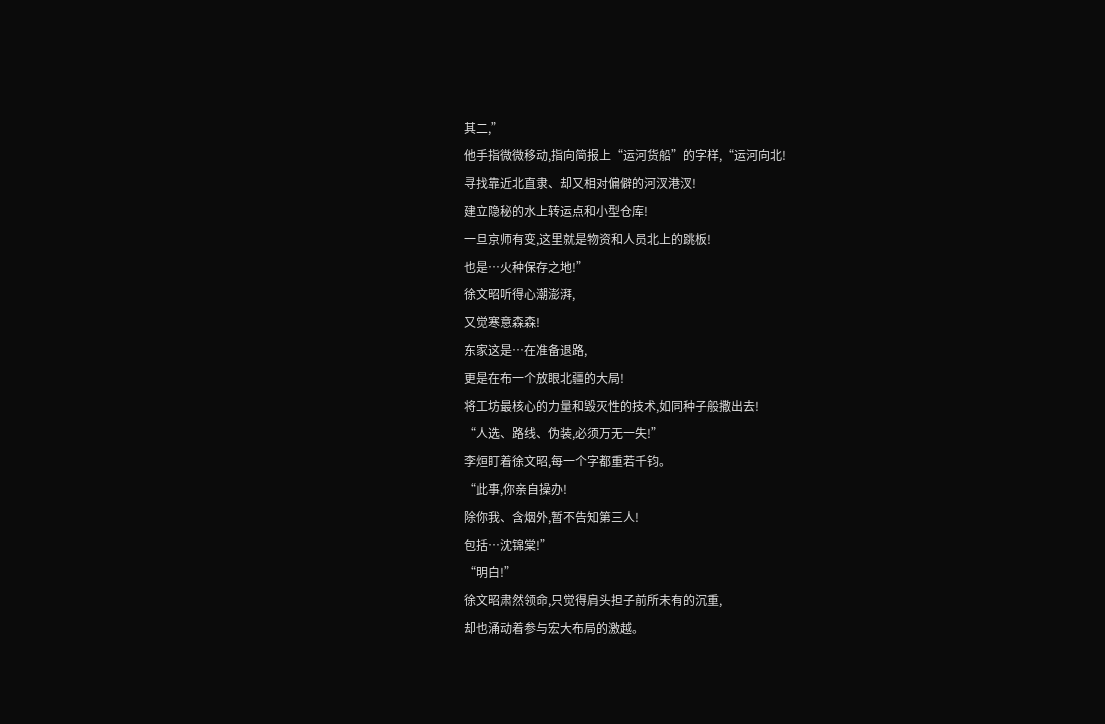其二,”
他手指微微移动,指向简报上“运河货船”的字样,“运河向北!
寻找靠近北直隶、却又相对偏僻的河汊港汊!
建立隐秘的水上转运点和小型仓库!
一旦京师有变,这里就是物资和人员北上的跳板!
也是…火种保存之地!”
徐文昭听得心潮澎湃,
又觉寒意森森!
东家这是…在准备退路,
更是在布一个放眼北疆的大局!
将工坊最核心的力量和毁灭性的技术,如同种子般撒出去!
“人选、路线、伪装,必须万无一失!”
李烜盯着徐文昭,每一个字都重若千钧。
“此事,你亲自操办!
除你我、含烟外,暂不告知第三人!
包括…沈锦棠!”
“明白!”
徐文昭肃然领命,只觉得肩头担子前所未有的沉重,
却也涌动着参与宏大布局的激越。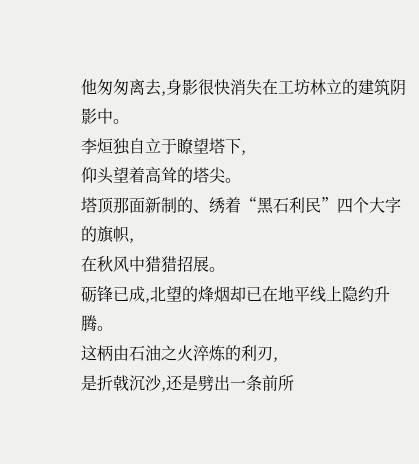他匆匆离去,身影很快消失在工坊林立的建筑阴影中。
李烜独自立于瞭望塔下,
仰头望着高耸的塔尖。
塔顶那面新制的、绣着“黑石利民”四个大字的旗帜,
在秋风中猎猎招展。
砺锋已成,北望的烽烟却已在地平线上隐约升腾。
这柄由石油之火淬炼的利刃,
是折戟沉沙,还是劈出一条前所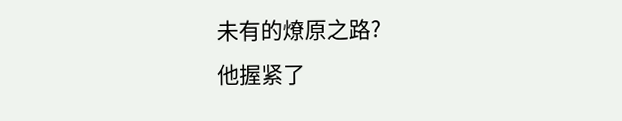未有的燎原之路?
他握紧了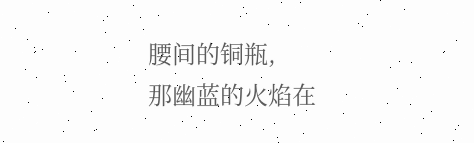腰间的铜瓶,
那幽蓝的火焰在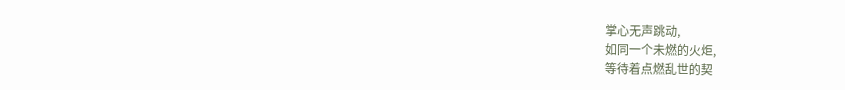掌心无声跳动,
如同一个未燃的火炬,
等待着点燃乱世的契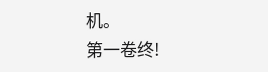机。
第一卷终!